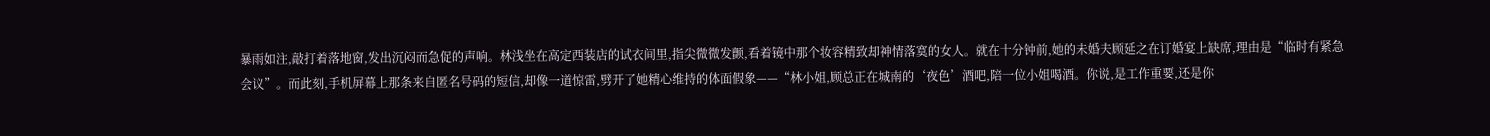暴雨如注,敲打着落地窗,发出沉闷而急促的声响。林浅坐在高定西装店的试衣间里,指尖微微发颤,看着镜中那个妆容精致却神情落寞的女人。就在十分钟前,她的未婚夫顾延之在订婚宴上缺席,理由是“临时有紧急会议”。而此刻,手机屏幕上那条来自匿名号码的短信,却像一道惊雷,劈开了她精心维持的体面假象——“林小姐,顾总正在城南的‘夜色’酒吧,陪一位小姐喝酒。你说,是工作重要,还是你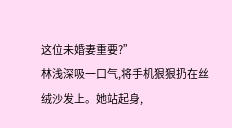这位未婚妻重要?”
林浅深吸一口气,将手机狠狠扔在丝绒沙发上。她站起身,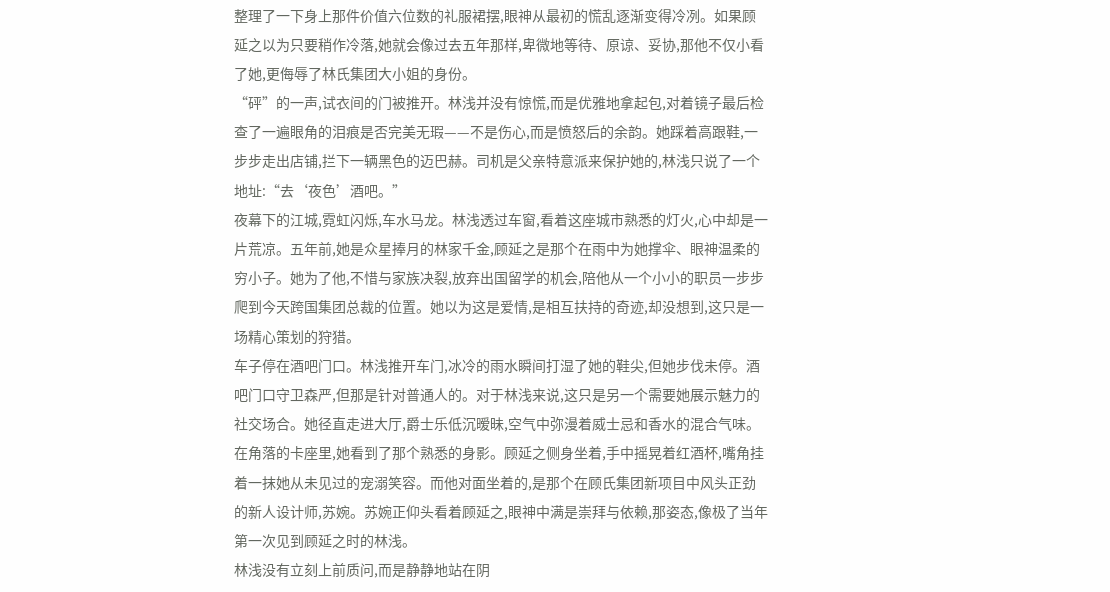整理了一下身上那件价值六位数的礼服裙摆,眼神从最初的慌乱逐渐变得冷冽。如果顾延之以为只要稍作冷落,她就会像过去五年那样,卑微地等待、原谅、妥协,那他不仅小看了她,更侮辱了林氏集团大小姐的身份。
“砰”的一声,试衣间的门被推开。林浅并没有惊慌,而是优雅地拿起包,对着镜子最后检查了一遍眼角的泪痕是否完美无瑕——不是伤心,而是愤怒后的余韵。她踩着高跟鞋,一步步走出店铺,拦下一辆黑色的迈巴赫。司机是父亲特意派来保护她的,林浅只说了一个地址:“去‘夜色’酒吧。”
夜幕下的江城,霓虹闪烁,车水马龙。林浅透过车窗,看着这座城市熟悉的灯火,心中却是一片荒凉。五年前,她是众星捧月的林家千金,顾延之是那个在雨中为她撑伞、眼神温柔的穷小子。她为了他,不惜与家族决裂,放弃出国留学的机会,陪他从一个小小的职员一步步爬到今天跨国集团总裁的位置。她以为这是爱情,是相互扶持的奇迹,却没想到,这只是一场精心策划的狩猎。
车子停在酒吧门口。林浅推开车门,冰冷的雨水瞬间打湿了她的鞋尖,但她步伐未停。酒吧门口守卫森严,但那是针对普通人的。对于林浅来说,这只是另一个需要她展示魅力的社交场合。她径直走进大厅,爵士乐低沉暧昧,空气中弥漫着威士忌和香水的混合气味。
在角落的卡座里,她看到了那个熟悉的身影。顾延之侧身坐着,手中摇晃着红酒杯,嘴角挂着一抹她从未见过的宠溺笑容。而他对面坐着的,是那个在顾氏集团新项目中风头正劲的新人设计师,苏婉。苏婉正仰头看着顾延之,眼神中满是崇拜与依赖,那姿态,像极了当年第一次见到顾延之时的林浅。
林浅没有立刻上前质问,而是静静地站在阴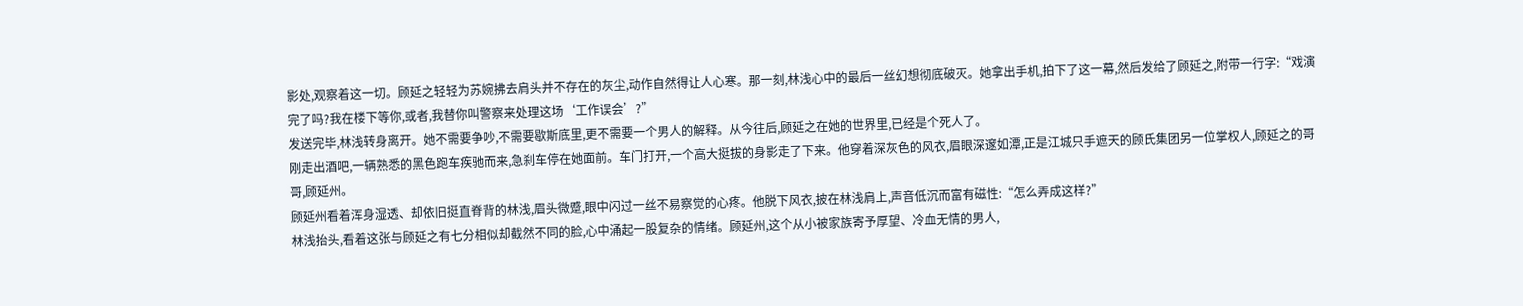影处,观察着这一切。顾延之轻轻为苏婉拂去肩头并不存在的灰尘,动作自然得让人心寒。那一刻,林浅心中的最后一丝幻想彻底破灭。她拿出手机,拍下了这一幕,然后发给了顾延之,附带一行字:“戏演完了吗?我在楼下等你,或者,我替你叫警察来处理这场‘工作误会’?”
发送完毕,林浅转身离开。她不需要争吵,不需要歇斯底里,更不需要一个男人的解释。从今往后,顾延之在她的世界里,已经是个死人了。
刚走出酒吧,一辆熟悉的黑色跑车疾驰而来,急刹车停在她面前。车门打开,一个高大挺拔的身影走了下来。他穿着深灰色的风衣,眉眼深邃如潭,正是江城只手遮天的顾氏集团另一位掌权人,顾延之的哥哥,顾延州。
顾延州看着浑身湿透、却依旧挺直脊背的林浅,眉头微蹙,眼中闪过一丝不易察觉的心疼。他脱下风衣,披在林浅肩上,声音低沉而富有磁性:“怎么弄成这样?”
林浅抬头,看着这张与顾延之有七分相似却截然不同的脸,心中涌起一股复杂的情绪。顾延州,这个从小被家族寄予厚望、冷血无情的男人,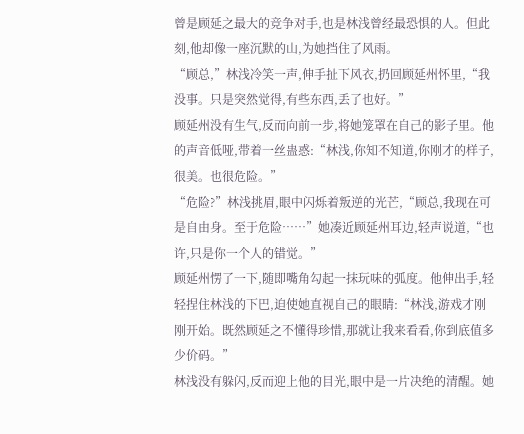曾是顾延之最大的竞争对手,也是林浅曾经最恐惧的人。但此刻,他却像一座沉默的山,为她挡住了风雨。
“顾总,”林浅冷笑一声,伸手扯下风衣,扔回顾延州怀里,“我没事。只是突然觉得,有些东西,丢了也好。”
顾延州没有生气,反而向前一步,将她笼罩在自己的影子里。他的声音低哑,带着一丝蛊惑:“林浅,你知不知道,你刚才的样子,很美。也很危险。”
“危险?”林浅挑眉,眼中闪烁着叛逆的光芒,“顾总,我现在可是自由身。至于危险……”她凑近顾延州耳边,轻声说道,“也许,只是你一个人的错觉。”
顾延州愣了一下,随即嘴角勾起一抹玩味的弧度。他伸出手,轻轻捏住林浅的下巴,迫使她直视自己的眼睛:“林浅,游戏才刚刚开始。既然顾延之不懂得珍惜,那就让我来看看,你到底值多少价码。”
林浅没有躲闪,反而迎上他的目光,眼中是一片决绝的清醒。她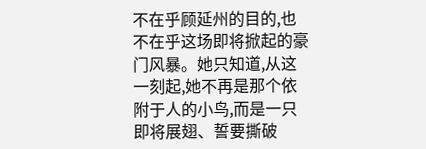不在乎顾延州的目的,也不在乎这场即将掀起的豪门风暴。她只知道,从这一刻起,她不再是那个依附于人的小鸟,而是一只即将展翅、誓要撕破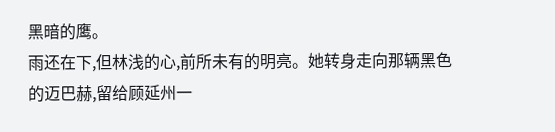黑暗的鹰。
雨还在下,但林浅的心,前所未有的明亮。她转身走向那辆黑色的迈巴赫,留给顾延州一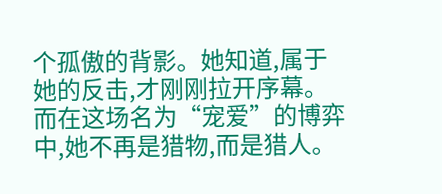个孤傲的背影。她知道,属于她的反击,才刚刚拉开序幕。而在这场名为“宠爱”的博弈中,她不再是猎物,而是猎人。